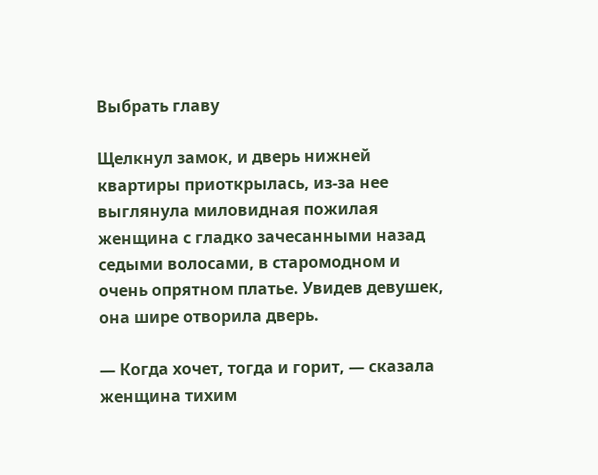Выбрать главу

Щелкнул замок, и дверь нижней квартиры приоткрылась, из-за нее выглянула миловидная пожилая женщина с гладко зачесанными назад седыми волосами, в старомодном и очень опрятном платье. Увидев девушек, она шире отворила дверь.

— Когда хочет, тогда и горит, — сказала женщина тихим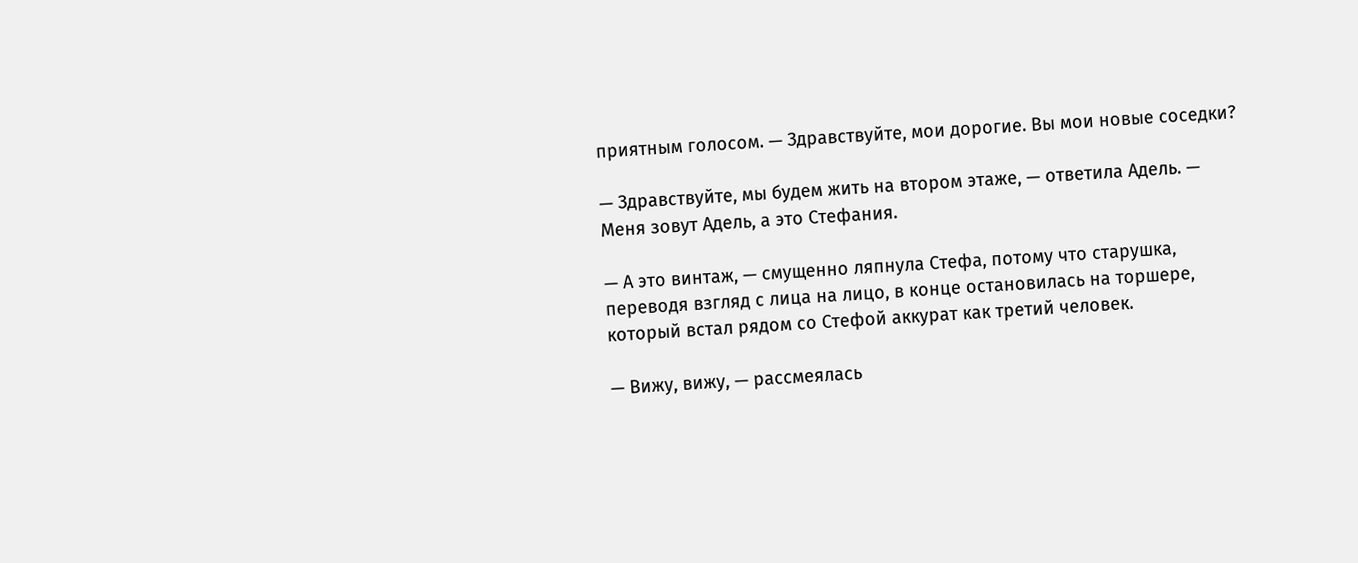приятным голосом. — Здравствуйте, мои дорогие. Вы мои новые соседки?

— Здравствуйте, мы будем жить на втором этаже, — ответила Адель. — Меня зовут Адель, а это Стефания.

— А это винтаж, — смущенно ляпнула Стефа, потому что старушка, переводя взгляд с лица на лицо, в конце остановилась на торшере, который встал рядом со Стефой аккурат как третий человек.

— Вижу, вижу, — рассмеялась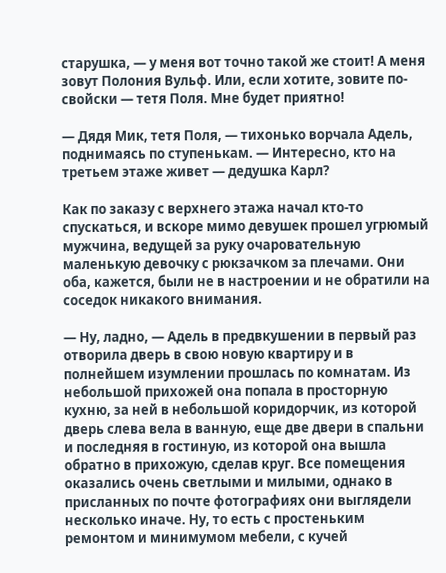старушка, — у меня вот точно такой же стоит! А меня зовут Полония Вульф. Или, если хотите, зовите по-свойски — тетя Поля. Мне будет приятно!

— Дядя Мик, тетя Поля, — тихонько ворчала Адель, поднимаясь по ступенькам. — Интересно, кто на третьем этаже живет — дедушка Карл?

Как по заказу с верхнего этажа начал кто-то спускаться, и вскоре мимо девушек прошел угрюмый мужчина, ведущей за руку очаровательную маленькую девочку с рюкзачком за плечами. Они оба, кажется, были не в настроении и не обратили на соседок никакого внимания.

— Ну, ладно, — Адель в предвкушении в первый раз отворила дверь в свою новую квартиру и в полнейшем изумлении прошлась по комнатам. Из небольшой прихожей она попала в просторную кухню, за ней в небольшой коридорчик, из которой дверь слева вела в ванную, еще две двери в спальни и последняя в гостиную, из которой она вышла обратно в прихожую, сделав круг. Все помещения оказались очень светлыми и милыми, однако в присланных по почте фотографиях они выглядели несколько иначе. Ну, то есть с простеньким ремонтом и минимумом мебели, с кучей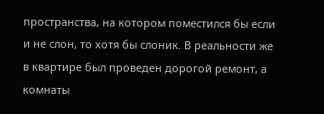пространства, на котором поместился бы если и не слон, то хотя бы слоник. В реальности же в квартире был проведен дорогой ремонт, а комнаты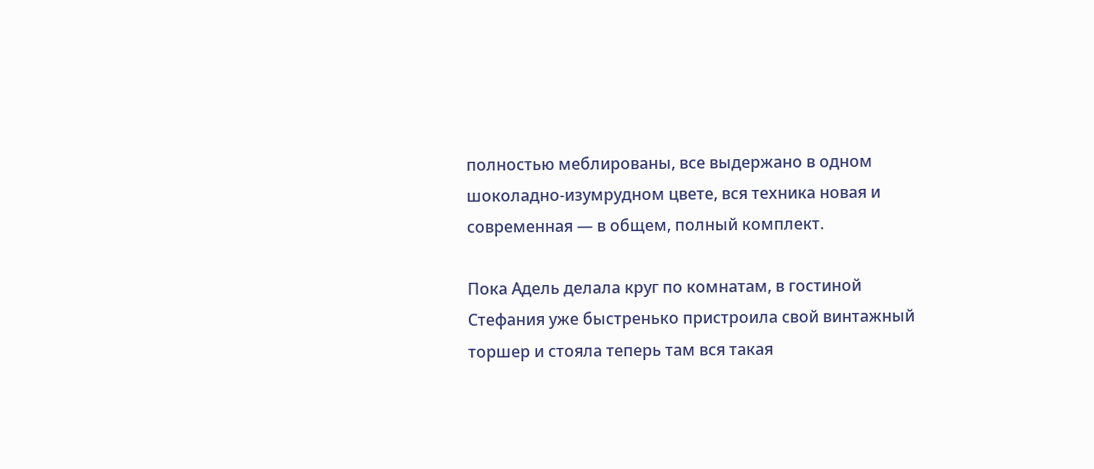полностью меблированы, все выдержано в одном шоколадно-изумрудном цвете, вся техника новая и современная — в общем, полный комплект.

Пока Адель делала круг по комнатам, в гостиной Стефания уже быстренько пристроила свой винтажный торшер и стояла теперь там вся такая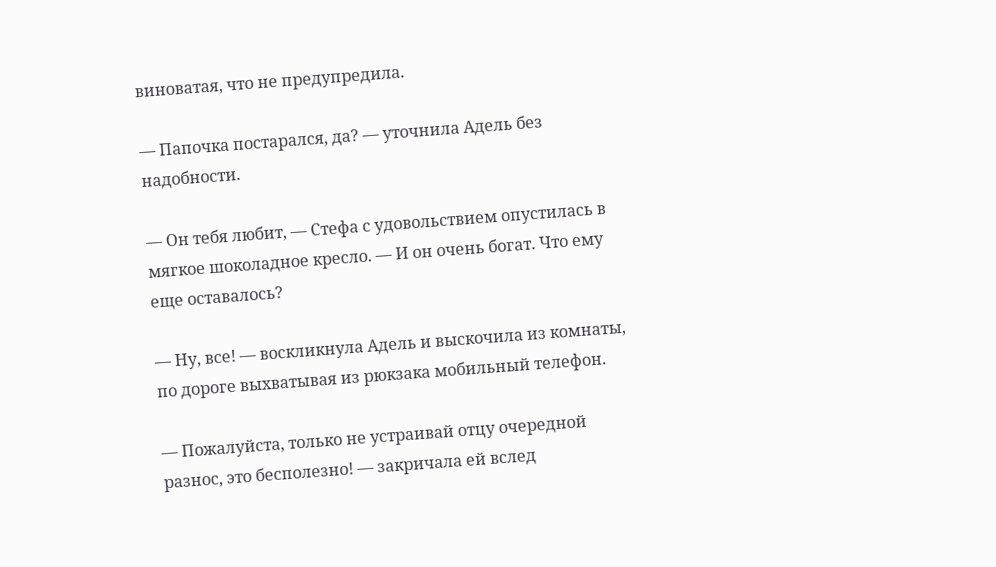виноватая, что не предупредила.

— Папочка постарался, да? — уточнила Адель без надобности.

— Он тебя любит, — Стефа с удовольствием опустилась в мягкое шоколадное кресло. — И он очень богат. Что ему еще оставалось?

— Ну, все! — воскликнула Адель и выскочила из комнаты, по дороге выхватывая из рюкзака мобильный телефон.

— Пожалуйста, только не устраивай отцу очередной разнос, это бесполезно! — закричала ей вслед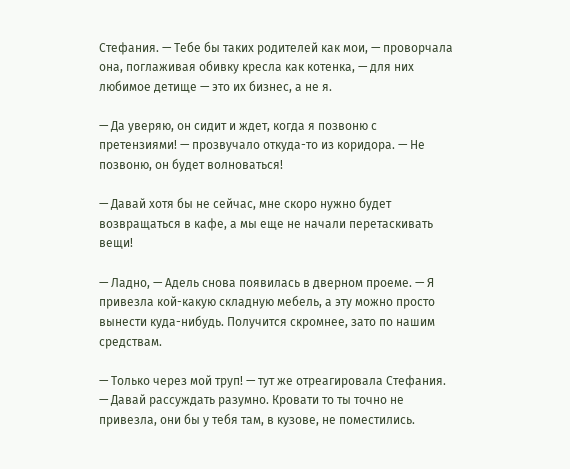Стефания. — Тебе бы таких родителей как мои, — проворчала она, поглаживая обивку кресла как котенка, — для них любимое детище — это их бизнес, а не я.

— Да уверяю, он сидит и ждет, когда я позвоню с претензиями! — прозвучало откуда-то из коридора. — Не позвоню, он будет волноваться!

— Давай хотя бы не сейчас, мне скоро нужно будет возвращаться в кафе, а мы еще не начали перетаскивать вещи!

— Ладно, — Адель снова появилась в дверном проеме. — Я привезла кой-какую складную мебель, а эту можно просто вынести куда-нибудь. Получится скромнее, зато по нашим средствам.

— Только через мой труп! — тут же отреагировала Стефания. — Давай рассуждать разумно. Кровати то ты точно не привезла, они бы у тебя там, в кузове, не поместились.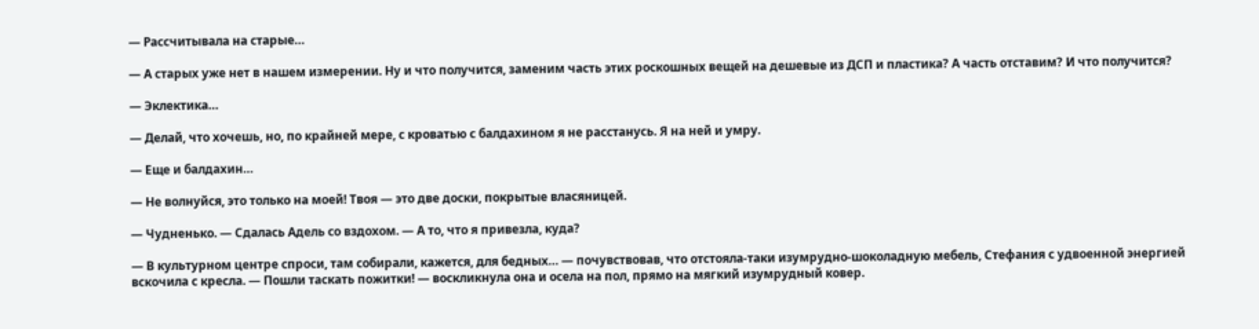— Рассчитывала на старые…

— А старых уже нет в нашем измерении. Ну и что получится, заменим часть этих роскошных вещей на дешевые из ДСП и пластика? А часть отставим? И что получится?

— Эклектика…

— Делай, что хочешь, но, по крайней мере, с кроватью с балдахином я не расстанусь. Я на ней и умру.

— Еще и балдахин…

— Не волнуйся, это только на моей! Твоя — это две доски, покрытые власяницей.

— Чудненько. — Сдалась Адель со вздохом. — А то, что я привезла, куда?

— В культурном центре спроси, там собирали, кажется, для бедных… — почувствовав, что отстояла-таки изумрудно-шоколадную мебель, Стефания с удвоенной энергией вскочила с кресла. — Пошли таскать пожитки! — воскликнула она и осела на пол, прямо на мягкий изумрудный ковер.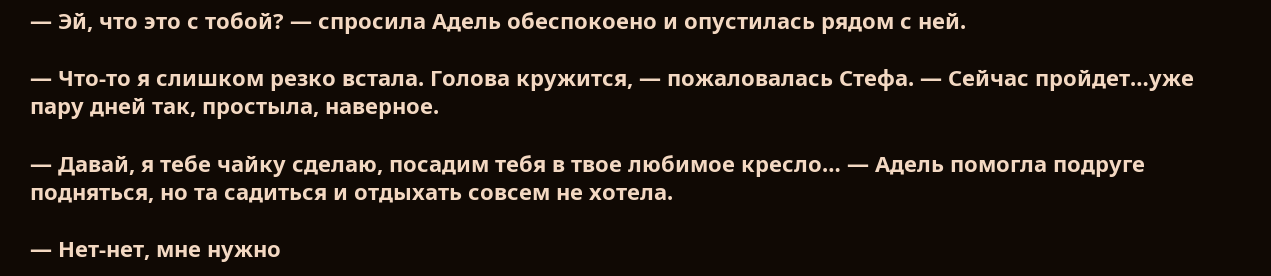— Эй, что это с тобой? — спросила Адель обеспокоено и опустилась рядом с ней.

— Что-то я слишком резко встала. Голова кружится, — пожаловалась Стефа. — Сейчас пройдет…уже пару дней так, простыла, наверное.

— Давай, я тебе чайку сделаю, посадим тебя в твое любимое кресло… — Адель помогла подруге подняться, но та садиться и отдыхать совсем не хотела.

— Нет-нет, мне нужно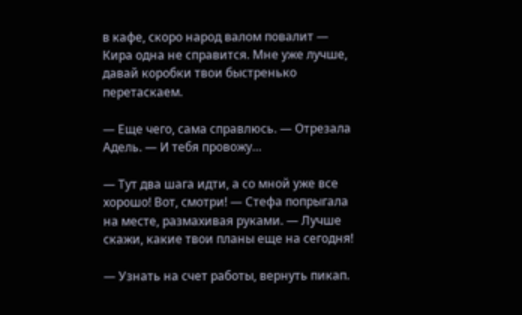в кафе, скоро народ валом повалит — Кира одна не справится. Мне уже лучше, давай коробки твои быстренько перетаскаем.

— Еще чего, сама справлюсь. — Отрезала Адель. — И тебя провожу…

— Тут два шага идти, а со мной уже все хорошо! Вот, смотри! — Стефа попрыгала на месте, размахивая руками. — Лучше скажи, какие твои планы еще на сегодня!

— Узнать на счет работы, вернуть пикап.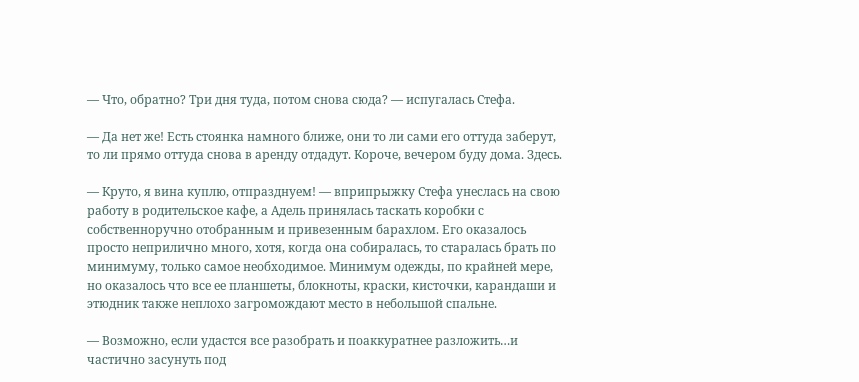— Что, обратно? Три дня туда, потом снова сюда? — испугалась Стефа.

— Да нет же! Есть стоянка намного ближе, они то ли сами его оттуда заберут, то ли прямо оттуда снова в аренду отдадут. Короче, вечером буду дома. Здесь.

— Круто, я вина куплю, отпразднуем! — вприпрыжку Стефа унеслась на свою работу в родительское кафе, а Адель принялась таскать коробки с собственноручно отобранным и привезенным барахлом. Его оказалось просто неприлично много, хотя, когда она собиралась, то старалась брать по минимуму, только самое необходимое. Минимум одежды, по крайней мере, но оказалось что все ее планшеты, блокноты, краски, кисточки, карандаши и этюдник также неплохо загромождают место в небольшой спальне.

— Возможно, если удастся все разобрать и поаккуратнее разложить…и частично засунуть под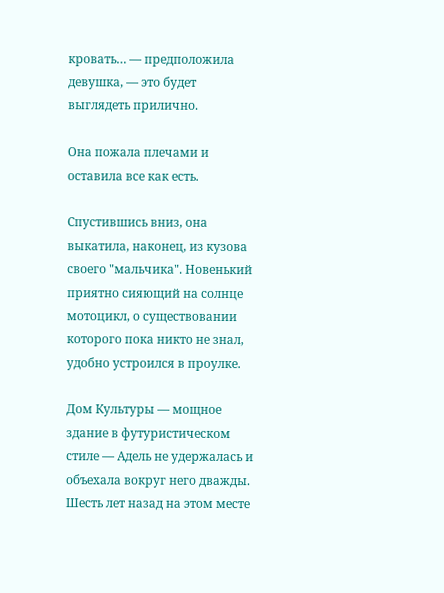кровать… — предположила девушка, — это будет выглядеть прилично.

Она пожала плечами и оставила все как есть.

Спустившись вниз, она выкатила, наконец, из кузова своего "мальчика". Новенький приятно сияющий на солнце мотоцикл, о существовании которого пока никто не знал, удобно устроился в проулке.

Дом Культуры — мощное здание в футуристическом стиле — Адель не удержалась и объехала вокруг него дважды. Шесть лет назад на этом месте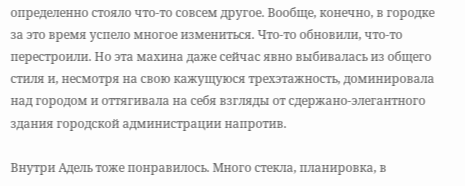определенно стояло что-то совсем другое. Вообще, конечно, в городке за это время успело многое измениться. Что-то обновили, что-то перестроили. Но эта махина даже сейчас явно выбивалась из общего стиля и, несмотря на свою кажущуюся трехэтажность, доминировала над городом и оттягивала на себя взгляды от сдержано-элегантного здания городской администрации напротив.

Внутри Адель тоже понравилось. Много стекла, планировка, в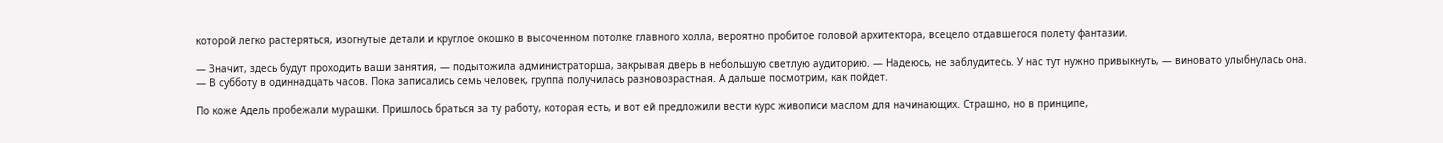которой легко растеряться, изогнутые детали и круглое окошко в высоченном потолке главного холла, вероятно пробитое головой архитектора, всецело отдавшегося полету фантазии.

— Значит, здесь будут проходить ваши занятия, — подытожила администраторша, закрывая дверь в небольшую светлую аудиторию. — Надеюсь, не заблудитесь. У нас тут нужно привыкнуть, — виновато улыбнулась она. — В субботу в одиннадцать часов. Пока записались семь человек, группа получилась разновозрастная. А дальше посмотрим, как пойдет.

По коже Адель пробежали мурашки. Пришлось браться за ту работу, которая есть, и вот ей предложили вести курс живописи маслом для начинающих. Страшно, но в принципе,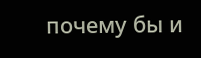почему бы и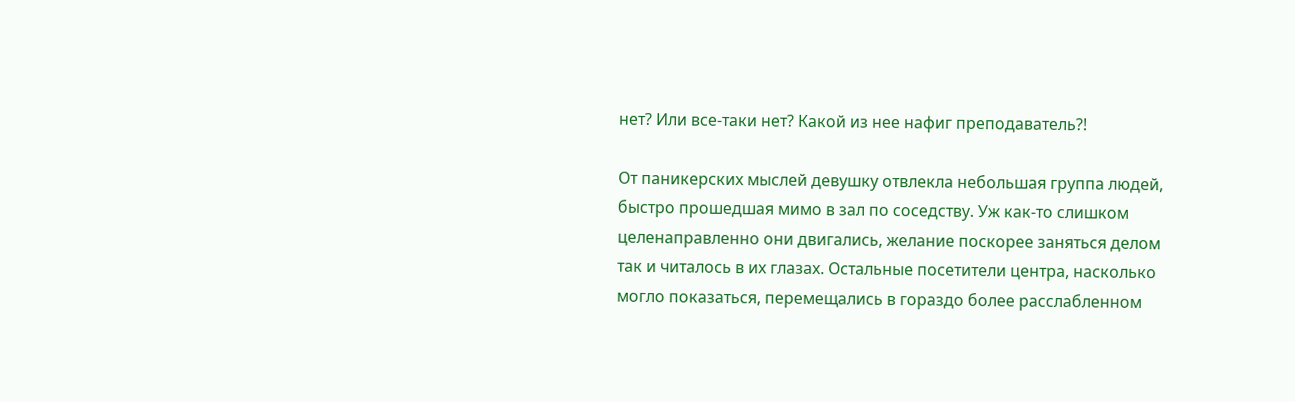нет? Или все-таки нет? Какой из нее нафиг преподаватель?!

От паникерских мыслей девушку отвлекла небольшая группа людей, быстро прошедшая мимо в зал по соседству. Уж как-то слишком целенаправленно они двигались, желание поскорее заняться делом так и читалось в их глазах. Остальные посетители центра, насколько могло показаться, перемещались в гораздо более расслабленном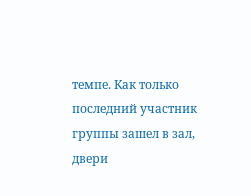темпе. Как только последний участник группы зашел в зал, двери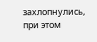захлопнулись, при этом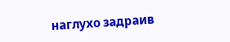наглухо задраив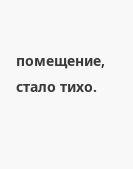помещение, стало тихо.